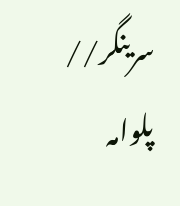سرینگر// پلوامہ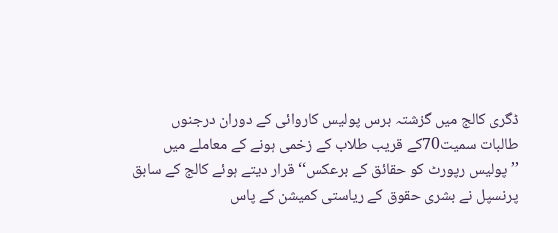ڈگری کالج میں گزشتہ برس پولیس کاروائی کے دوران درجنوں طالبات سمیت70کے قریب طلاب کے زخمی ہونے کے معاملے میں ’’پولیس رپورٹ کو حقائق کے برعکس‘‘ قرار دیتے ہوئے کالج کے سابق پرنسپل نے بشری حقوق کے ریاستی کمیشن کے پاس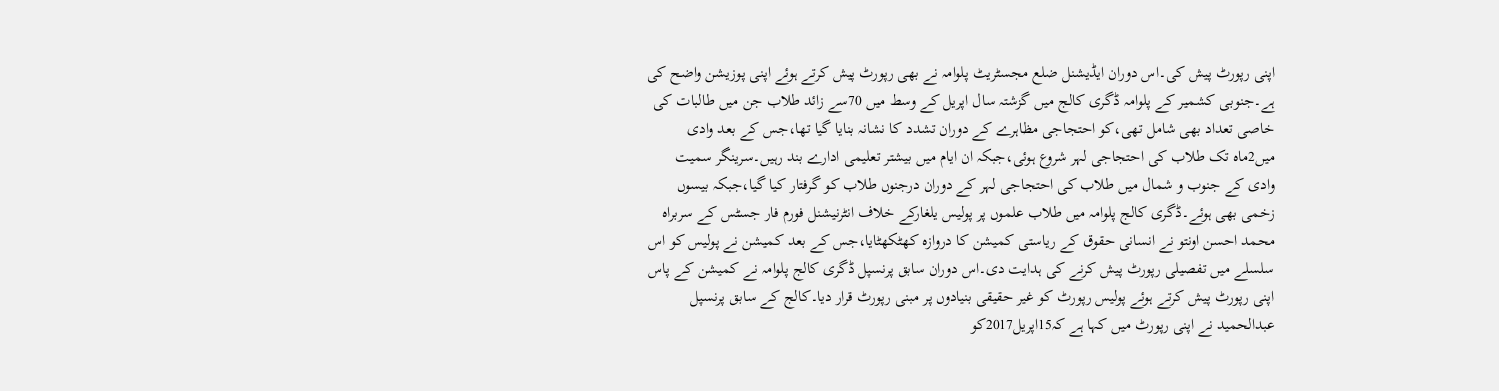اپنی رپورٹ پیش کی۔اس دوران ایڈیشنل ضلع مجسٹریٹ پلوامہ نے بھی رپورٹ پیش کرتے ہوئے اپنی پوزیشن واضح کی ہے۔جنوبی کشمیر کے پلوامہ ڈگری کالج میں گزشتہ سال اپریل کے وسط میں 70سے زائد طلاب جن میں طالبات کی خاصی تعداد بھی شامل تھی،کو احتجاجی مظاہرے کے دوران تشدد کا نشانہ بنایا گیا تھا،جس کے بعد وادی میں2ماہ تک طلاب کی احتجاجی لہر شروع ہوئی،جبکہ ان ایام میں بیشتر تعلیمی ادارے بند رہیں۔سرینگر سمیت وادی کے جنوب و شمال میں طلاب کی احتجاجی لہر کے دوران درجنوں طلاب کو گرفتار کیا گیا،جبکہ بیسوں زخمی بھی ہوئے۔ڈگری کالج پلوامہ میں طلاب علموں پر پولیس یلغارکے خلاف انٹرنیشنل فورم فار جسٹس کے سربراہ محمد احسن اونتو نے انسانی حقوق کے ریاستی کمیشن کا دروازہ کھٹکھٹایا،جس کے بعد کمیشن نے پولیس کو اس سلسلے میں تفصیلی رپورٹ پیش کرنے کی ہدایت دی۔اس دوران سابق پرنسپل ڈگری کالج پلوامہ نے کمیشن کے پاس اپنی رپورٹ پیش کرتے ہوئے پولیس رپورٹ کو غیر حقیقی بنیادوں پر مبنی رپورٹ قرار دیا۔کالج کے سابق پرنسپل عبدالحمید نے اپنی رپورٹ میں کہا ہے کہ15اپریل2017کو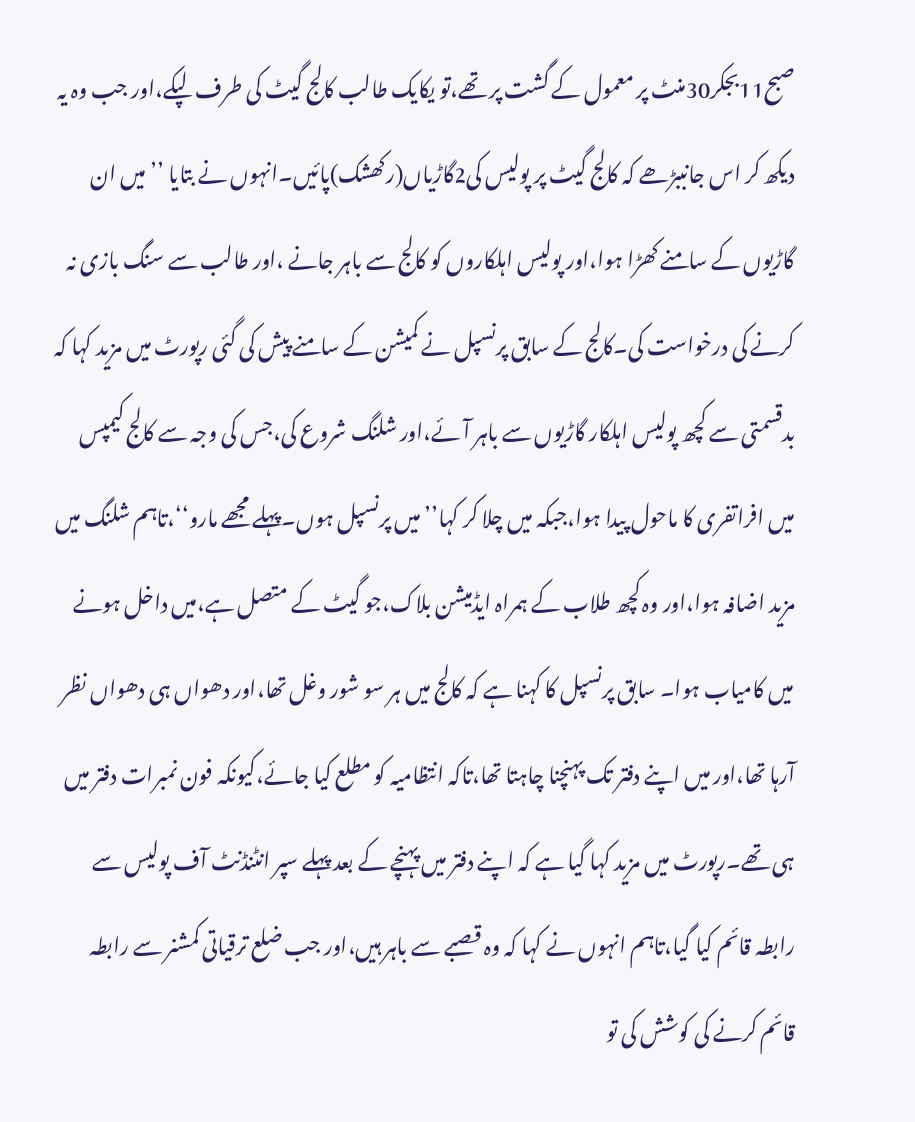صبح11بجکر30منٹ پر معمول کے گشت پر تھے،تو یکایک طالب کالج گیٹ کی طرف لپکے،اور جب وہ یہ دیکھ کر اس جانببڑھے کہ کالج گیٹ پر پولیس کی2گاڑیاں(رکھشک)پائیں۔انہوں نے بتایا ’’میں ان گاڑیوں کے سامنے کھڑا ہوا،اور پولیس اہلکاروں کو کالج سے باہر جانے ،اور طالب سے سنگ بازی نہ کرنے کی درخواست کی۔کالج کے سابق پرنسپل نے کمیشن کے سامنے پیش کی گئی رپورٹ میں مزید کہا کہ بدقسمتی سے کچھ پولیس اہلکار گاڑیوں سے باہر آئے،اور شلنگ شروع کی،جس کی وجہ سے کالج کیمپس میں افراتفری کا ماحول پیدا ہوا،جبکہ میں چلا کر کہا’’ میں پرنسپل ہوں۔پہلے مجھے مارو‘‘،تاہم شلنگ میں مزید اضافہ ہوا،اور وہ کچھ طلاب کے ہمراہ ایڈمیشن بلاک،جو گیٹ کے متصل ہے،میں داخل ہونے میں کامیاب ہوا۔ سابق پرنسپل کا کہنا ہے کہ کالج میں ہر سو شور وغل تھا،اور دھواں ہی دھواں نظر آرہا تھا،اور میں اپنے دفتر تک پہنچنا چاہتا تھا،تاکہ انتظامیہ کو مطلع کیا جائے،کیونکہ فون نمبرات دفتر میں ہی تھے۔رپورٹ میں مزید کہا گیا ہے کہ اپنے دفتر میں پہنچے کے بعد پہلے سپر انٹنڈنٹ آف پولیس سے رابطہ قائم کیا گیا،تاہم انہوں نے کہا کہ وہ قصبے سے باہر ہیں،اور جب ضلع ترقیاتی کمشنر سے رابطہ قائم کرنے کی کوشش کی تو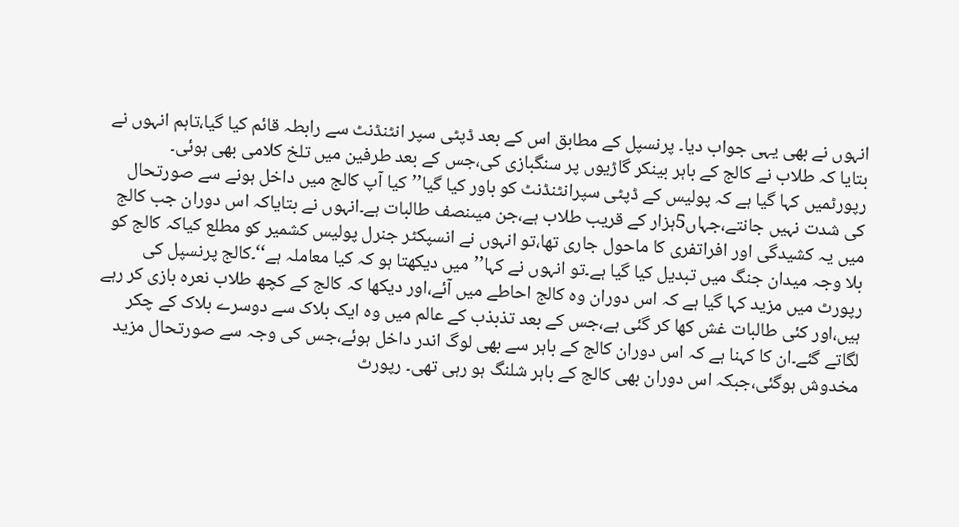انہوں نے بھی یہی جواب دیا۔ پرنسپل کے مطابق اس کے بعد ڈپٹی سپر انٹنڈنٹ سے رابطہ قائم کیا گیا،تاہم انہوں نے بتایا کہ طلاب نے کالج کے باہر بینکر گاڑیوں پر سنگبازی کی،جس کے بعد طرفین میں تلخ کلامی بھی ہوئی۔ رپورٹمیں کہا گیا ہے کہ پولیس کے ڈپٹی سپرانٹنڈنٹ کو باور کیا گیا’’کیا آپ کالج میں داخل ہونے سے صورتحال کی شدت نہیں جانتے،جہاں5ہزار کے قریب طلاب ہے،جن میںنصف طالبات ہے۔انہوں نے بتایاکہ اس دوران جب کالج میں یہ کشیدگی اور افراتفری کا ماحول جاری تھا،تو انہوں نے انسپکٹر جنرل پولیس کشمیر کو مطلع کیاکہ کالج کو بلا وجہ میدان جنگ میں تبدیل کیا گیا ہے۔تو انہوں نے کہا’’میں دیکھتا ہو کہ کیا معاملہ ہے‘‘۔کالج پرنسپل کی رپورٹ میں مزید کہا گیا ہے کہ اس دوران وہ کالج احاطے میں آئے،اور دیکھا کہ کالج کے کچھ طلاب نعرہ بازی کر رہے ہیں،اور کئی طالبات غش کھا کر گئی ہے،جس کے بعد تذبذب کے عالم میں وہ ایک بلاک سے دوسرے بلاک کے چکر لگاتے گئے۔ان کا کہنا ہے کہ اس دوران کالج کے باہر سے بھی لوگ اندر داخل ہوئے،جس کی وجہ سے صورتحال مزید مخدوش ہوگئی،جبکہ اس دوران بھی کالج کے باہر شلنگ ہو رہی تھی۔ رپورٹ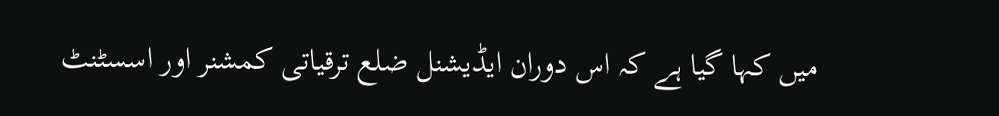میں کہا گیا ہے کہ اس دوران ایڈیشنل ضلع ترقیاتی کمشنر اور اسسٹنٹ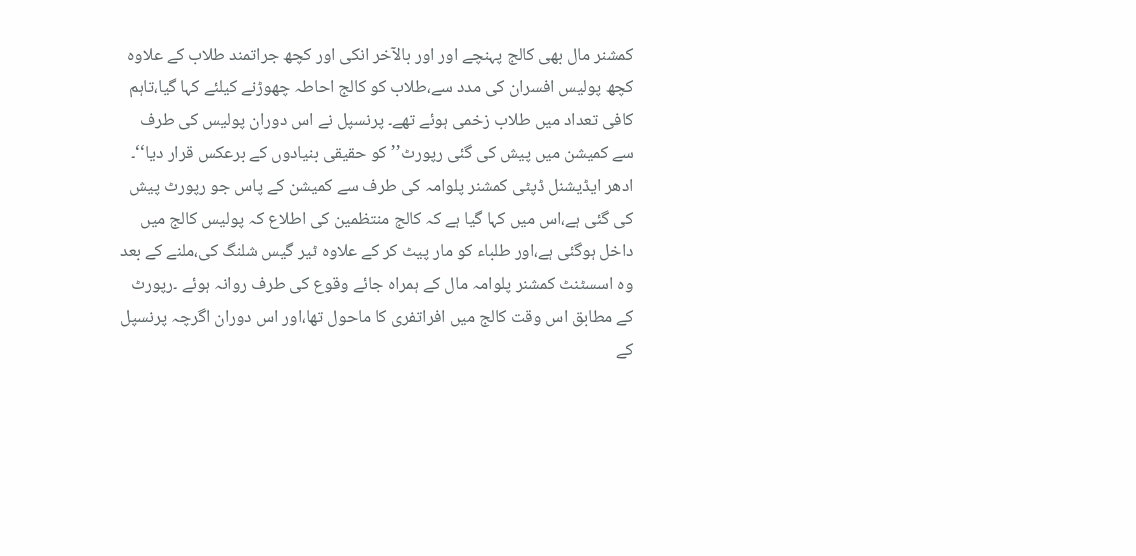کمشنر مال بھی کالج پہنچے اور اور بالآخر انکی اور کچھ جراتمند طلاب کے علاوہ کچھ پولیس افسران کی مدد سے،طلاب کو کالج احاطہ چھوڑنے کیلئے کہا گیا،تاہم کافی تعداد میں طلاب زخمی ہوئے تھے۔ پرنسپل نے اس دوران پولیس کی طرف سے کمیشن میں پیش کی گئی رپورٹ’’کو حقیقی بنیادوں کے برعکس قرار دیا‘‘۔ ادھر ایڈیشنل ڈپٹی کمشنر پلوامہ کی طرف سے کمیشن کے پاس جو رپورٹ پیش کی گئی ہے،اس میں کہا گیا ہے کہ کالج منتظمین کی اطلاع کہ پولیس کالج میں داخل ہوگئی ہے،اور طلباء کو مار پیٹ کر کے علاوہ ٹیر گیس شلنگ کی،ملنے کے بعد وہ اسسٹنٹ کمشنر پلوامہ مال کے ہمراہ جائے وقوع کی طرف روانہ ہوئے ۔رپورٹ کے مطابق اس وقت کالج میں افراتفری کا ماحول تھا،اور اس دوران اگرچہ پرنسپل کے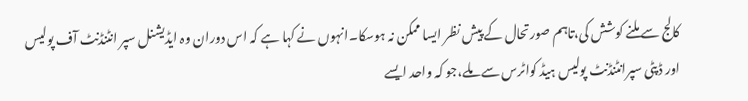کالج سے ملنے کوشش کی،تاہم صورتحال کے پیش نظر ایسا ممکن نہ ہوسکا۔انہوں نے کہا ہے کہ اس دوران وہ ایڈیشنل سپر انٹنڈنٹ آف پولیس اور ڈپٹی سپرانٹنڈنٹ پولیس ہیڈ کواٹرس سے ملے،جو کہ واحد ایسے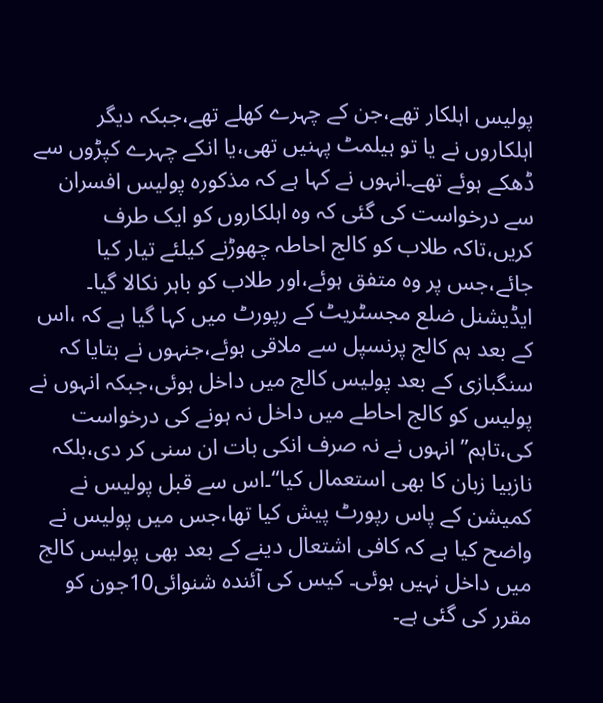پولیس اہلکار تھے،جن کے چہرے کھلے تھے،جبکہ دیگر اہلکاروں نے یا تو ہیلمٹ پہنیں تھی،یا انکے چہرے کپڑوں سے ڈھکے ہوئے تھے۔انہوں نے کہا ہے کہ مذکورہ پولیس افسران سے درخواست کی گئی کہ وہ اہلکاروں کو ایک طرف کریں،تاکہ طلاب کو کالج احاطہ چھوڑنے کیلئے تیار کیا جائے،جس پر وہ متفق ہوئے،اور طلاب کو باہر نکالا گیا۔ ایڈیشنل ضلع مجسٹریٹ کے رپورٹ میں کہا گیا ہے کہ ،اس کے بعد ہم کالج پرنسپل سے ملاقی ہوئے،جنہوں نے بتایا کہ سنگبازی کے بعد پولیس کالج میں داخل ہوئی،جبکہ انہوں نے پولیس کو کالج احاطے میں داخل نہ ہونے کی درخواست کی،تاہم’’ انہوں نے نہ صرف انکی بات ان سنی کر دی،بلکہ نازبیا زبان کا بھی استعمال کیا‘‘۔اس سے قبل پولیس نے کمیشن کے پاس رپورٹ پیش کیا تھا،جس میں پولیس نے واضح کیا ہے کہ کافی اشتعال دینے کے بعد بھی پولیس کالج میں داخل نہیں ہوئی۔ کیس کی آئندہ شنوائی10جون کو مقرر کی گئی ہے۔